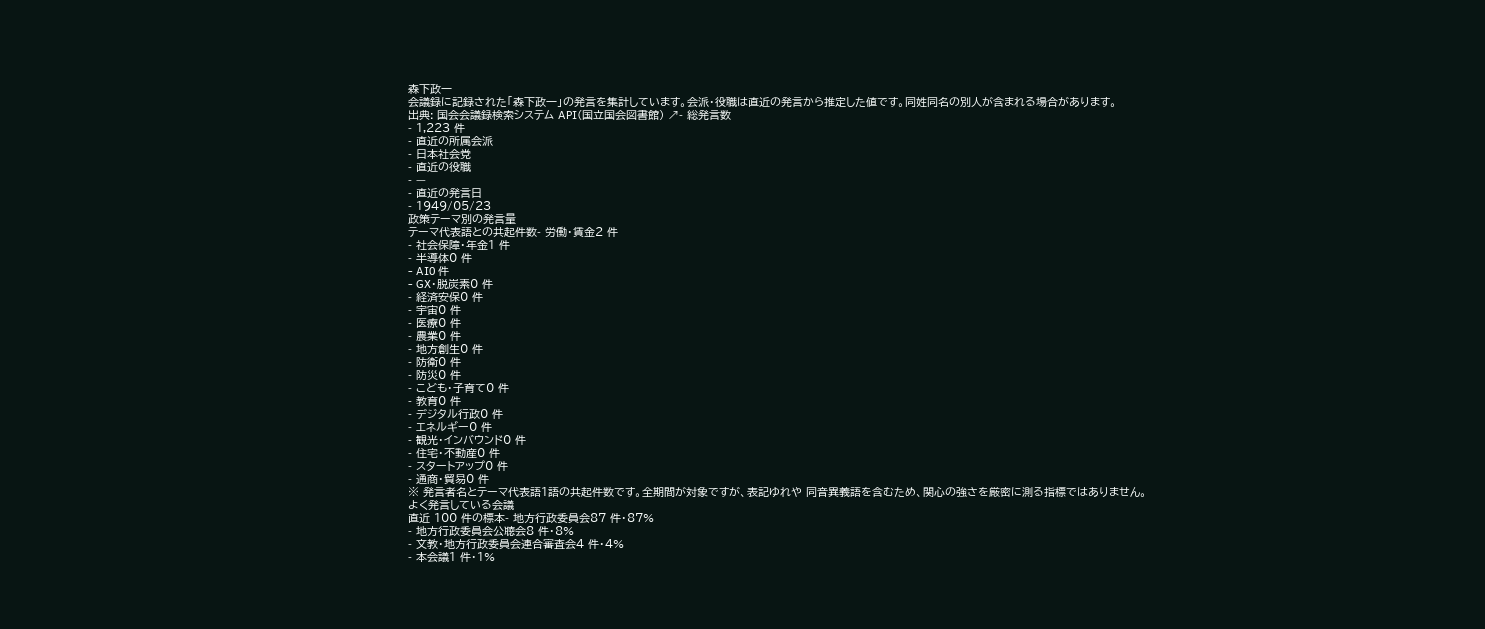森下政一
会議録に記録された「森下政一」の発言を集計しています。会派・役職は直近の発言から推定した値です。同姓同名の別人が含まれる場合があります。
出典: 国会会議録検索システム API(国立国会図書館) ↗- 総発言数
- 1,223 件
- 直近の所属会派
- 日本社会党
- 直近の役職
- —
- 直近の発言日
- 1949/05/23
政策テーマ別の発言量
テーマ代表語との共起件数- 労働・賃金2 件
- 社会保障・年金1 件
- 半導体0 件
- AI0 件
- GX・脱炭素0 件
- 経済安保0 件
- 宇宙0 件
- 医療0 件
- 農業0 件
- 地方創生0 件
- 防衛0 件
- 防災0 件
- こども・子育て0 件
- 教育0 件
- デジタル行政0 件
- エネルギー0 件
- 観光・インバウンド0 件
- 住宅・不動産0 件
- スタートアップ0 件
- 通商・貿易0 件
※ 発言者名とテーマ代表語1語の共起件数です。全期間が対象ですが、表記ゆれや 同音異義語を含むため、関心の強さを厳密に測る指標ではありません。
よく発言している会議
直近 100 件の標本- 地方行政委員会87 件・87%
- 地方行政委員会公聴会8 件・8%
- 文教・地方行政委員会連合審査会4 件・4%
- 本会議1 件・1%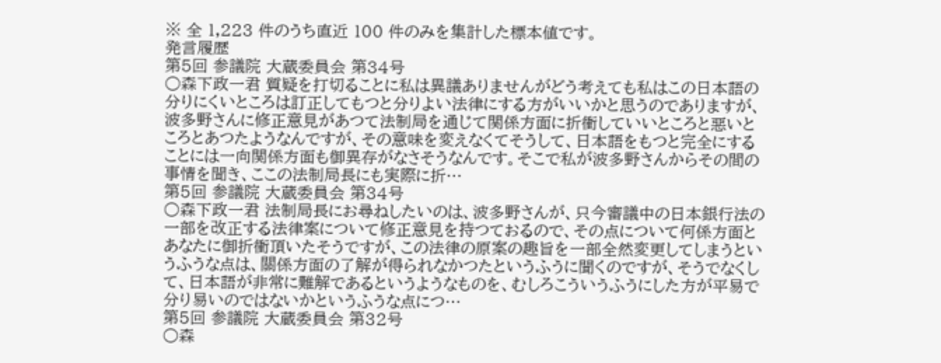※ 全 1,223 件のうち直近 100 件のみを集計した標本値です。
発言履歴
第5回 参議院 大蔵委員会 第34号
○森下政一君 質疑を打切ることに私は異議ありませんがどう考えても私はこの日本語の分りにくいところは訂正してもつと分りよい法律にする方がいいかと思うのでありますが、波多野さんに修正意見があつて法制局を通じて関係方面に折衝していいところと惡いところとあつたようなんですが、その意味を変えなくてそうして、日本語をもつと完全にすることには一向関係方面も御異存がなさそうなんです。そこで私が波多野さんからその間の事情を聞き、ここの法制局長にも実際に折…
第5回 参議院 大蔵委員会 第34号
○森下政一君 法制局長にお尋ねしたいのは、波多野さんが、只今審議中の日本銀行法の一部を改正する法律案について修正意見を持つておるので、その点について何係方面とあなたに御折衝頂いたそうですが、この法律の原案の趣旨を一部全然変更してしまうというふうな点は、關係方面の了解が得られなかつたというふうに聞くのですが、そうでなくして、日本語が非常に難解であるというようなものを、むしろこういうふうにした方が平易で分り易いのではないかというふうな点につ…
第5回 参議院 大蔵委員会 第32号
○森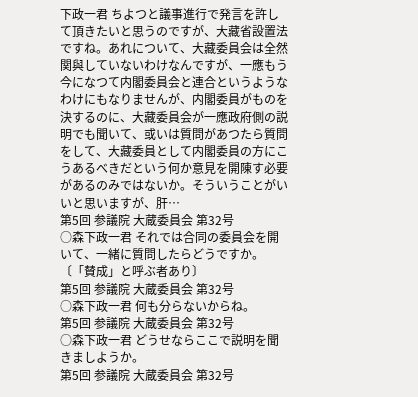下政一君 ちよつと議事進行で発言を許して頂きたいと思うのですが、大藏省設置法ですね。あれについて、大藏委員会は全然関與していないわけなんですが、一應もう今になつて内閣委員会と連合というようなわけにもなりませんが、内閣委員がものを決するのに、大藏委員会が一應政府側の説明でも聞いて、或いは質問があつたら質問をして、大藏委員として内閣委員の方にこうあるべきだという何か意見を開陳す必要があるのみではないか。そういうことがいいと思いますが、肝…
第5回 参議院 大蔵委員会 第32号
○森下政一君 それでは合同の委員会を開いて、一緒に質問したらどうですか。 〔「賛成」と呼ぶ者あり〕
第5回 参議院 大蔵委員会 第32号
○森下政一君 何も分らないからね。
第5回 参議院 大蔵委員会 第32号
○森下政一君 どうせならここで説明を聞きましようか。
第5回 参議院 大蔵委員会 第32号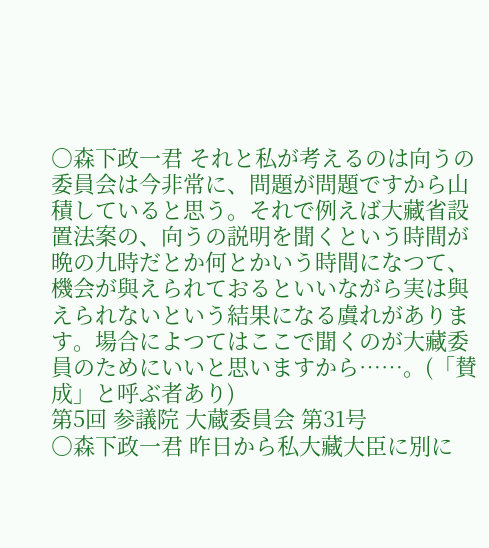○森下政一君 それと私が考えるのは向うの委員会は今非常に、問題が問題ですから山積していると思う。それで例えば大藏省設置法案の、向うの説明を聞くという時間が晩の九時だとか何とかいう時間になつて、機会が與えられておるといいながら実は與えられないという結果になる虞れがあります。場合によつてはここで聞くのが大藏委員のためにいいと思いますから……。(「賛成」と呼ぶ者あり)
第5回 参議院 大蔵委員会 第31号
○森下政一君 昨日から私大藏大臣に別に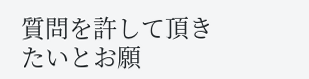質問を許して頂きたいとお願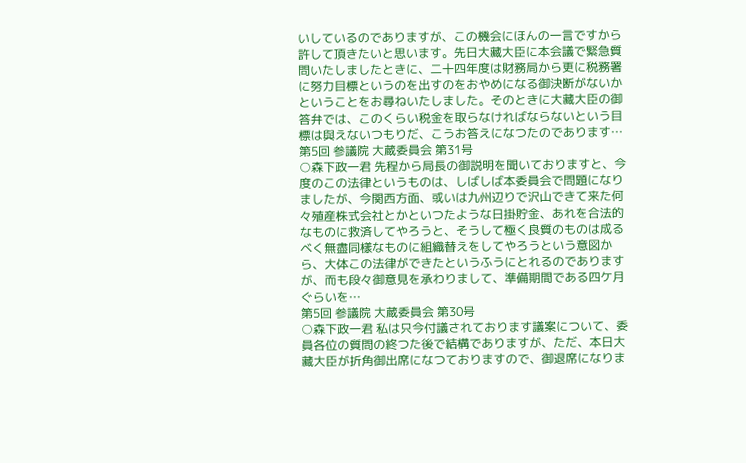いしているのでありますが、この機会にほんの一言ですから許して頂きたいと思います。先日大藏大臣に本会議で緊急質問いたしましたときに、二十四年度は財務局から更に税務署に努力目標というのを出すのをおやめになる御決断がないかということをお尋ねいたしました。そのときに大藏大臣の御答弁では、このくらい税金を取らなければならないという目標は與えないつもりだ、こうお答えになつたのであります…
第5回 参議院 大蔵委員会 第31号
○森下政一君 先程から局長の御説明を聞いておりますと、今度のこの法律というものは、しばしば本委員会で問題になりましたが、今関西方面、或いは九州辺りで沢山できて来た何々殖産株式会社とかといつたような日掛貯金、あれを合法的なものに救済してやろうと、そうして極く良質のものは成るベく無盡同樣なものに組織替えをしてやろうという意図から、大体この法律ができたというふうにとれるのでありますが、而も段々御意見を承わりまして、準備期間である四ケ月ぐらいを…
第5回 参議院 大蔵委員会 第30号
○森下政一君 私は只今付議されております議案について、委員各位の質問の終つた後で結構でありますが、ただ、本日大藏大臣が折角御出席になつておりますので、御退席になりま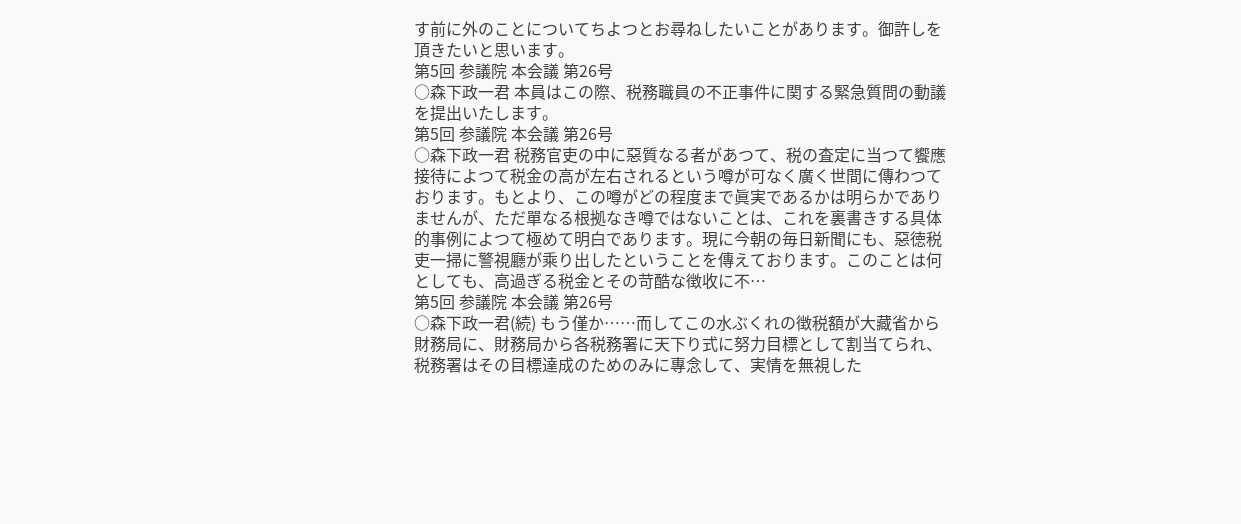す前に外のことについてちよつとお尋ねしたいことがあります。御許しを頂きたいと思います。
第5回 参議院 本会議 第26号
○森下政一君 本員はこの際、税務職員の不正事件に関する緊急質問の動議を提出いたします。
第5回 参議院 本会議 第26号
○森下政一君 税務官吏の中に惡質なる者があつて、税の査定に当つて饗應接待によつて税金の高が左右されるという噂が可なく廣く世間に傳わつております。もとより、この噂がどの程度まで眞実であるかは明らかでありませんが、ただ單なる根拠なき噂ではないことは、これを裏書きする具体的事例によつて極めて明白であります。現に今朝の毎日新聞にも、惡徳税吏一掃に警視廳が乘り出したということを傳えております。このことは何としても、高過ぎる税金とその苛酷な徴收に不…
第5回 参議院 本会議 第26号
○森下政一君(続) もう僅か……而してこの水ぶくれの徴税額が大藏省から財務局に、財務局から各税務署に天下り式に努力目標として割当てられ、税務署はその目標達成のためのみに專念して、実情を無視した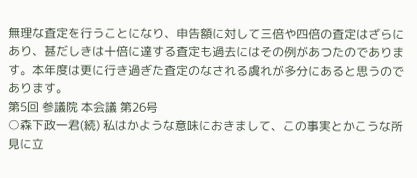無理な査定を行うことになり、申告額に対して三倍や四倍の査定はざらにあり、甚だしきは十倍に達する査定も過去にはその例があつたのであります。本年度は更に行き過ぎた査定のなされる虞れが多分にあると思うのであります。
第5回 参議院 本会議 第26号
○森下政一君(続) 私はかような意味におきまして、この事実とかこうな所見に立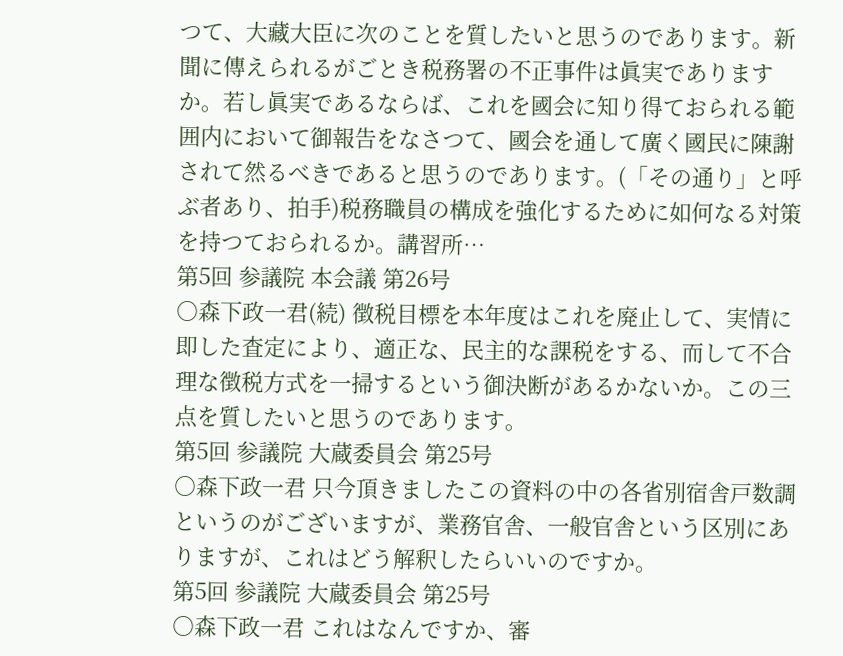つて、大藏大臣に次のことを質したいと思うのであります。新聞に傳えられるがごとき税務署の不正事件は眞実でありますか。若し眞実であるならば、これを國会に知り得ておられる範囲内において御報告をなさつて、國会を通して廣く國民に陳謝されて然るべきであると思うのであります。(「その通り」と呼ぶ者あり、拍手)税務職員の構成を強化するために如何なる対策を持つておられるか。講習所…
第5回 参議院 本会議 第26号
○森下政一君(続) 徴税目標を本年度はこれを廃止して、実情に即した査定により、適正な、民主的な課税をする、而して不合理な徴税方式を一掃するという御決断があるかないか。この三点を質したいと思うのであります。
第5回 参議院 大蔵委員会 第25号
○森下政一君 只今頂きましたこの資料の中の各省別宿舎戸数調というのがございますが、業務官舎、一般官舎という区別にありますが、これはどう解釈したらいいのですか。
第5回 参議院 大蔵委員会 第25号
○森下政一君 これはなんですか、審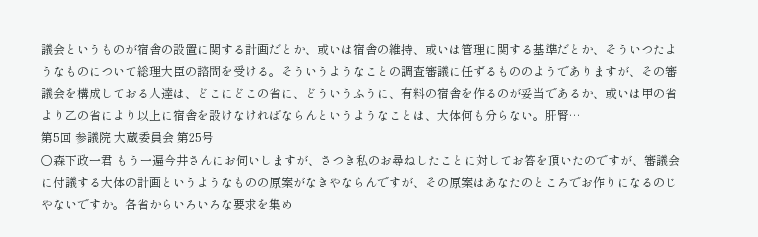議会というものが宿舎の設置に関する計画だとか、或いは宿舎の維持、或いは管理に関する基準だとか、そういつたようなものについて総理大臣の諮問を受ける。そういうようなことの調査審議に任ずるもののようでありますが、その審議会を構成しておる人達は、どこにどこの省に、どういうふうに、有料の宿舎を作るのが妥当であるか、或いは甲の省より乙の省により以上に宿舎を設けなければならんというようなことは、大体何も分らない。肝腎…
第5回 参議院 大蔵委員会 第25号
○森下政一君 もう一遍今井さんにお伺いしますが、さつき私のお尋ねしたことに対してお答を頂いたのですが、審議会に付議する大体の計画というようなものの原案がなきやならんですが、その原案はあなたのところでお作りになるのじやないですか。各省からいろいろな要求を集め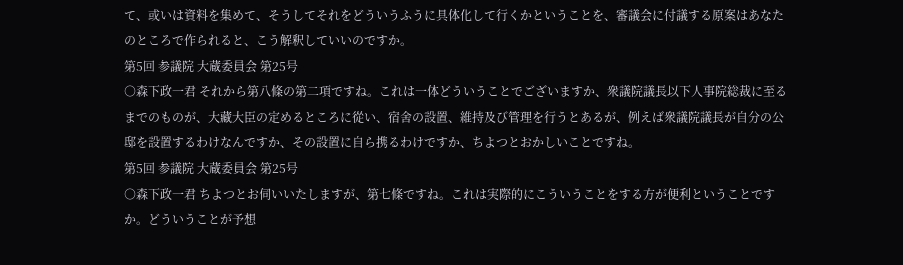て、或いは資料を集めて、そうしてそれをどういうふうに具体化して行くかということを、審議会に付議する原案はあなたのところで作られると、こう解釈していいのですか。
第5回 参議院 大蔵委員会 第25号
○森下政一君 それから第八條の第二項ですね。これは一体どういうことでございますか、衆議院議長以下人事院総裁に至るまでのものが、大藏大臣の定めるところに從い、宿舍の設置、維持及び管理を行うとあるが、例えば衆議院議長が自分の公邸を設置するわけなんですか、その設置に自ら携るわけですか、ちよつとおかしいことですね。
第5回 参議院 大蔵委員会 第25号
○森下政一君 ちよつとお伺いいたしますが、第七條ですね。これは実際的にこういうことをする方が便利ということですか。どういうことが予想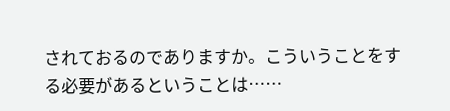されておるのでありますか。こういうことをする必要があるということは……